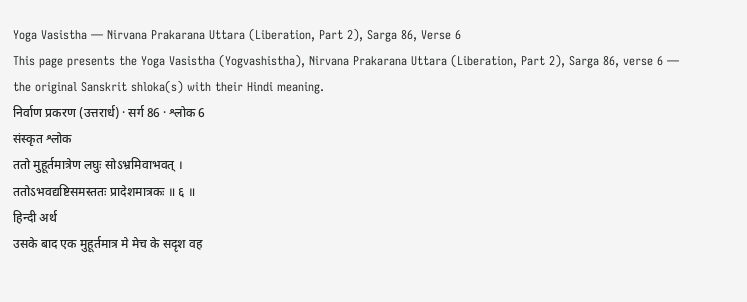Yoga Vasistha — Nirvana Prakarana Uttara (Liberation, Part 2), Sarga 86, Verse 6
This page presents the Yoga Vasistha (Yogvashistha), Nirvana Prakarana Uttara (Liberation, Part 2), Sarga 86, verse 6 — the original Sanskrit shloka(s) with their Hindi meaning.
निर्वाण प्रकरण (उत्तरार्ध) · सर्ग 86 · श्लोक 6
संस्कृत श्लोक
ततो मुहूर्तमात्रेण लघुः सोऽभ्रमिवाभवत् ।
ततोऽभवद्यष्टिसमस्ततः प्रादेशमात्रकः ॥ ६ ॥
हिन्दी अर्थ
उसके बाद एक मुहूर्तमात्र मे मेच के सदृश वह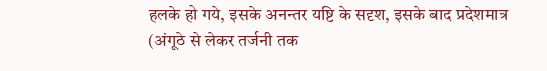हलके हो गये, इसके अनन्तर यष्टि के सदृश, इसके बाद प्रदेशमात्र (अंगूठे से लेकर तर्जनी तक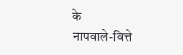के
नापवाले-वित्ते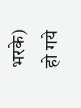भरके) हो गये